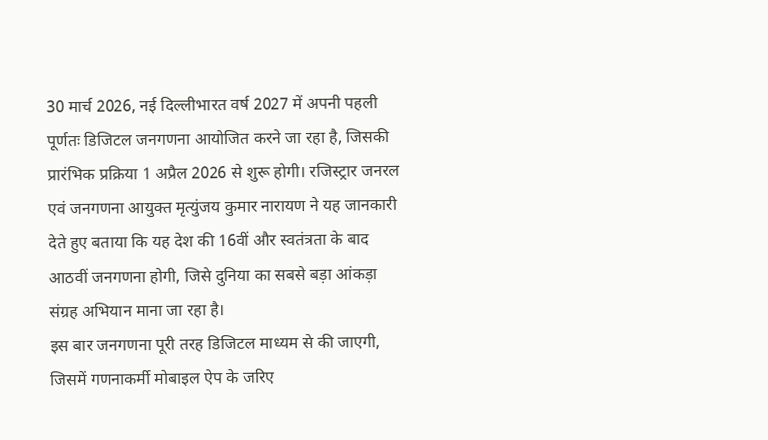30 मार्च 2026, नई दिल्लीभारत वर्ष 2027 में अपनी पहली पूर्णतः डिजिटल जनगणना आयोजित करने जा रहा है, जिसकी प्रारंभिक प्रक्रिया 1 अप्रैल 2026 से शुरू होगी। रजिस्ट्रार जनरल एवं जनगणना आयुक्त मृत्युंजय कुमार नारायण ने यह जानकारी देते हुए बताया कि यह देश की 16वीं और स्वतंत्रता के बाद आठवीं जनगणना होगी, जिसे दुनिया का सबसे बड़ा आंकड़ा संग्रह अभियान माना जा रहा है।
इस बार जनगणना पूरी तरह डिजिटल माध्यम से की जाएगी, जिसमें गणनाकर्मी मोबाइल ऐप के जरिए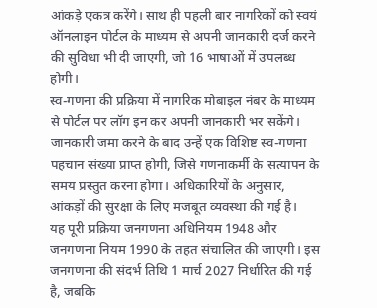आंकड़े एकत्र करेंगे। साथ ही पहली बार नागरिकों को स्वयं ऑनलाइन पोर्टल के माध्यम से अपनी जानकारी दर्ज करने की सुविधा भी दी जाएगी, जो 16 भाषाओं में उपलब्ध होगी।
स्व-गणना की प्रक्रिया में नागरिक मोबाइल नंबर के माध्यम से पोर्टल पर लॉग इन कर अपनी जानकारी भर सकेंगे। जानकारी जमा करने के बाद उन्हें एक विशिष्ट स्व-गणना पहचान संख्या प्राप्त होगी, जिसे गणनाकर्मी के सत्यापन के समय प्रस्तुत करना होगा। अधिकारियों के अनुसार, आंकड़ों की सुरक्षा के लिए मजबूत व्यवस्था की गई है।
यह पूरी प्रक्रिया जनगणना अधिनियम 1948 और जनगणना नियम 1990 के तहत संचालित की जाएगी। इस जनगणना की संदर्भ तिथि 1 मार्च 2027 निर्धारित की गई है, जबकि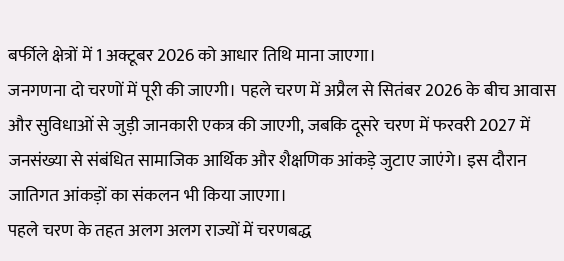बर्फीले क्षेत्रों में 1 अक्टूबर 2026 को आधार तिथि माना जाएगा।
जनगणना दो चरणों में पूरी की जाएगी। पहले चरण में अप्रैल से सितंबर 2026 के बीच आवास और सुविधाओं से जुड़ी जानकारी एकत्र की जाएगी, जबकि दूसरे चरण में फरवरी 2027 में जनसंख्या से संबंधित सामाजिक आर्थिक और शैक्षणिक आंकड़े जुटाए जाएंगे। इस दौरान जातिगत आंकड़ों का संकलन भी किया जाएगा।
पहले चरण के तहत अलग अलग राज्यों में चरणबद्ध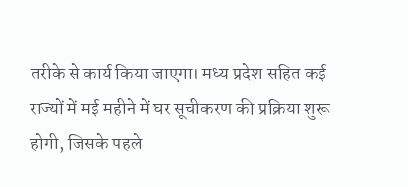तरीके से कार्य किया जाएगा। मध्य प्रदेश सहित कई राज्यों में मई महीने में घर सूचीकरण की प्रक्रिया शुरू होगी, जिसके पहले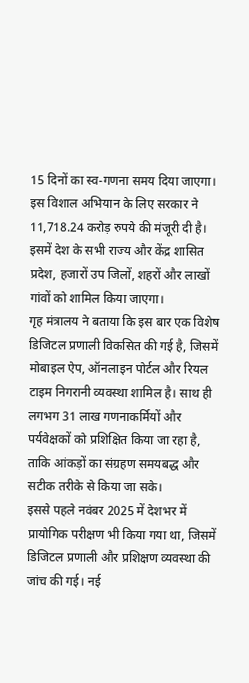15 दिनों का स्व-गणना समय दिया जाएगा।
इस विशाल अभियान के लिए सरकार ने 11,718.24 करोड़ रुपये की मंजूरी दी है। इसमें देश के सभी राज्य और केंद्र शासित प्रदेश, हजारों उप जिलों, शहरों और लाखों गांवों को शामिल किया जाएगा।
गृह मंत्रालय ने बताया कि इस बार एक विशेष डिजिटल प्रणाली विकसित की गई है, जिसमें मोबाइल ऐप, ऑनलाइन पोर्टल और रियल टाइम निगरानी व्यवस्था शामिल है। साथ ही लगभग 31 लाख गणनाकर्मियों और पर्यवेक्षकों को प्रशिक्षित किया जा रहा है, ताकि आंकड़ों का संग्रहण समयबद्ध और सटीक तरीके से किया जा सके।
इससे पहले नवंबर 2025 में देशभर में प्रायोगिक परीक्षण भी किया गया था, जिसमें डिजिटल प्रणाली और प्रशिक्षण व्यवस्था की जांच की गई। नई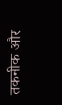तकनीक और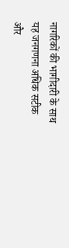नागरिकों की भागीदारी के साथ यह जनगणना अधिक सटीक और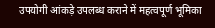उपयोगी आंकड़े उपलब्ध कराने में महत्वपूर्ण भूमिका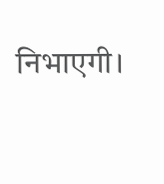निभाएगी।